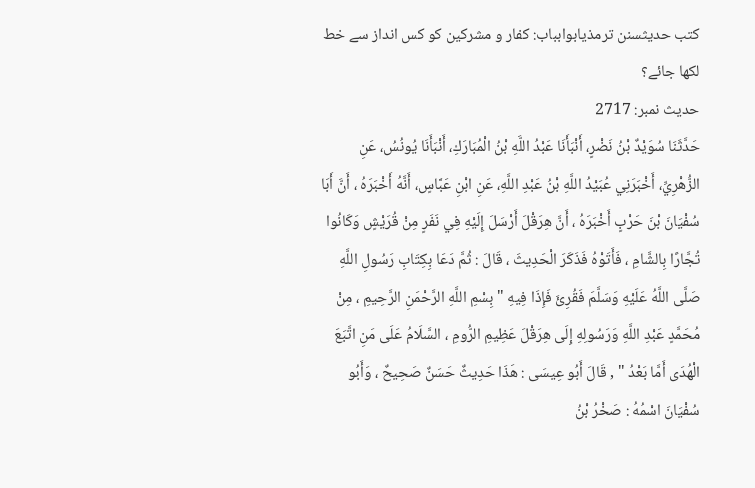کتب حدیثسنن ترمذيابوابباب: کفار و مشرکین کو کس انداز سے خط لکھا جائے؟
حدیث نمبر: 2717
حَدَّثَنَا سُوَيْدٌ بْنُ نَضْرٍ، أَنْبَأَنَا عَبْدُ اللَّهِ بْنُ الْمُبَارَكِ، أَنْبَأَنَا يُونُسُ، عَنِ الزُّهْرِيِّ، أَخْبَرَنِي عُبَيْدُ اللَّهِ بْنُ عَبْدِ اللَّهِ، عَنِ ابْنِ عَبَّاسٍ، أَنَّهُ أَخْبَرَهُ ، أَنَّ أَبَا سُفْيَانَ بْنَ حَرْبٍ أَخْبَرَهُ ، أَنَّ هِرَقْلَ أَرْسَلَ إِلَيْهِ فِي نَفَرٍ مِنْ قُرَيْشٍ وَكَانُوا تُجَّارًا بِالشَّامِ ، فَأَتَوْهُ فَذَكَرَ الْحَدِيثَ ، قَالَ : ثُمَّ دَعَا بِكِتَابِ رَسُولِ اللَّهِ صَلَّى اللَّهُ عَلَيْهِ وَسَلَّمَ فَقُرِئَ فَإِذَا فِيهِ " بِسْمِ اللَّهِ الرَّحْمَنِ الرَّحِيمِ ، مِنْ مُحَمَّدٍ عَبْدِ اللَّهِ وَرَسُولِهِ إِلَى هِرَقْلَ عَظِيمِ الرُّومِ ، السَّلَامُ عَلَى مَنِ اتَّبَعَ الْهُدَى أَمَّا بَعْدُ " , قَالَ أَبُو عِيسَى : هَذَا حَدِيثٌ حَسَنٌ صَحِيحٌ ، وَأَبُو سُفْيَانَ اسْمُهُ : صَخْرُ بْنُ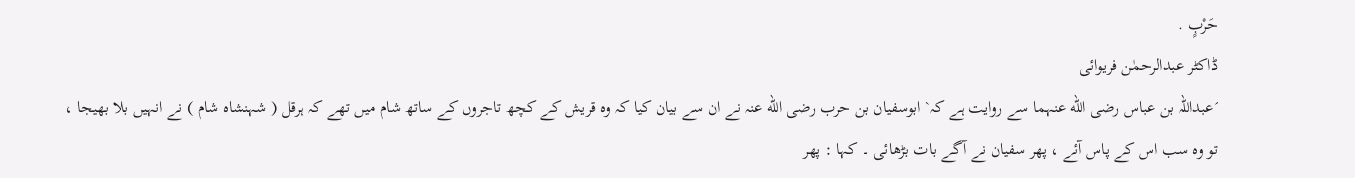حَرْبٍ .
ڈاکٹر عبدالرحمٰن فریوائی
´عبداللہ بن عباس رضی الله عنہما سے روایت ہے کہ` ابوسفیان بن حرب رضی الله عنہ نے ان سے بیان کیا کہ وہ قریش کے کچھ تاجروں کے ساتھ شام میں تھے کہ ہرقل ( شہنشاہ شام ) نے انہیں بلا بھیجا ، تو وہ سب اس کے پاس آئے ، پھر سفیان نے آگے بات بڑھائی ۔ کہا : پھر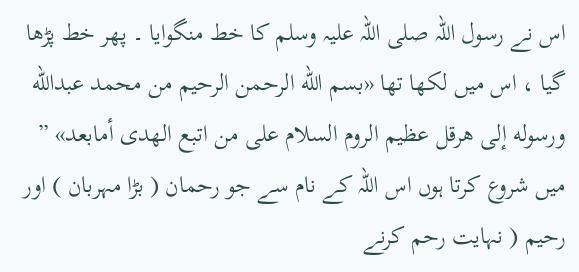اس نے رسول اللہ صلی اللہ علیہ وسلم کا خط منگوایا ۔ پھر خط پڑھا گیا ، اس میں لکھا تھا «بسم الله الرحمن الرحيم من محمد عبدالله ورسوله إلى هرقل عظيم الروم السلام على من اتبع الهدى أمابعد» ” میں شروع کرتا ہوں اس اللہ کے نام سے جو رحمان ( بڑا مہربان ) اور رحیم ( نہایت رحم کرنے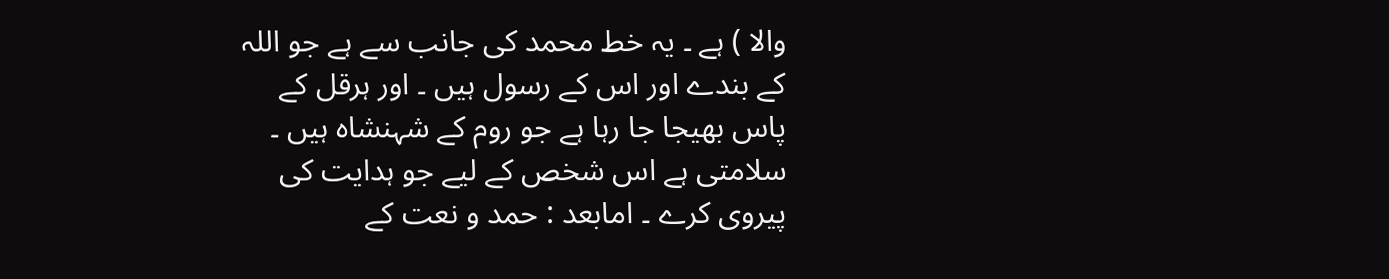والا ) ہے ۔ یہ خط محمد کی جانب سے ہے جو اللہ کے بندے اور اس کے رسول ہیں ۔ اور ہرقل کے پاس بھیجا جا رہا ہے جو روم کے شہنشاہ ہیں ۔ سلامتی ہے اس شخص کے لیے جو ہدایت کی پیروی کرے ۔ امابعد : حمد و نعت کے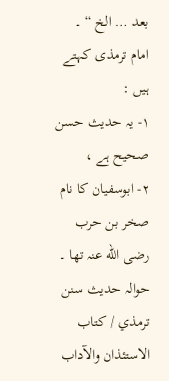بعد … الخ “ ۔
امام ترمذی کہتے ہیں :
۱- یہ حدیث حسن صحیح ہے ،
۲- ابوسفیان کا نام صخر بن حرب رضی الله عنہ تھا ۔
حوالہ حدیث سنن ترمذي / كتاب الاستئذان والآداب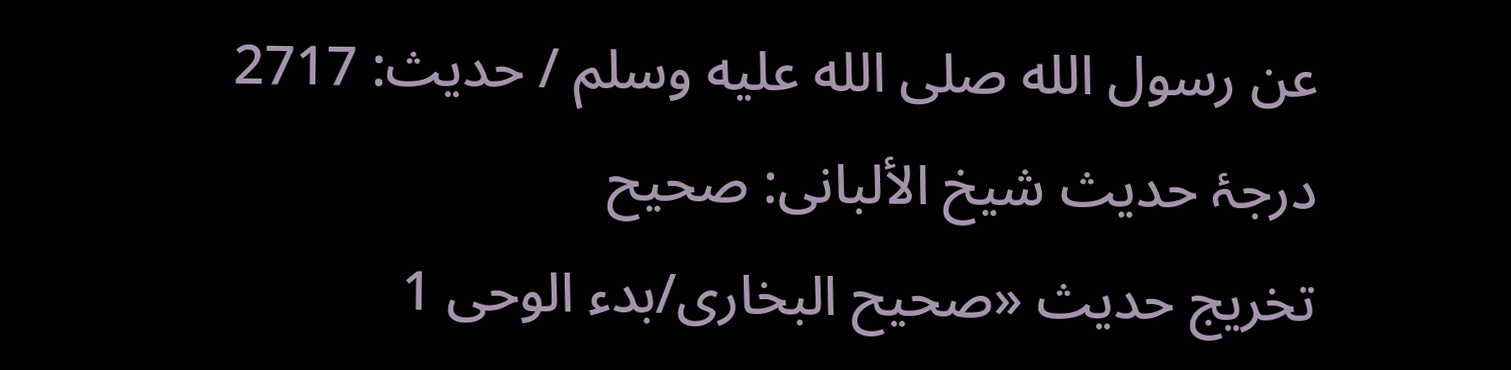عن رسول الله صلى الله عليه وسلم / حدیث: 2717
درجۂ حدیث شیخ الألبانی: صحيح
تخریج حدیث «صحیح البخاری/بدء الوحی 1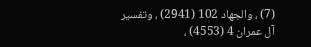(7) ، والجھاد 102 (2941) ، وتفسیر آل عمران 4 (4553) ،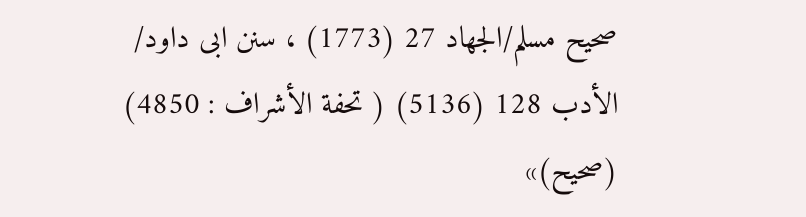صحیح مسلم/الجھاد 27 (1773) ، سنن ابی داود/ الأدب 128 (5136) ( تحفة الأشراف : 4850) (صحیح)»